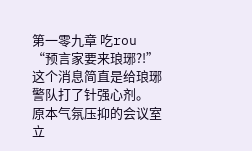第一零九章 吃rou
“预言家要来琅琊?!” 这个消息简直是给琅琊警队打了针强心剂。 原本气氛压抑的会议室立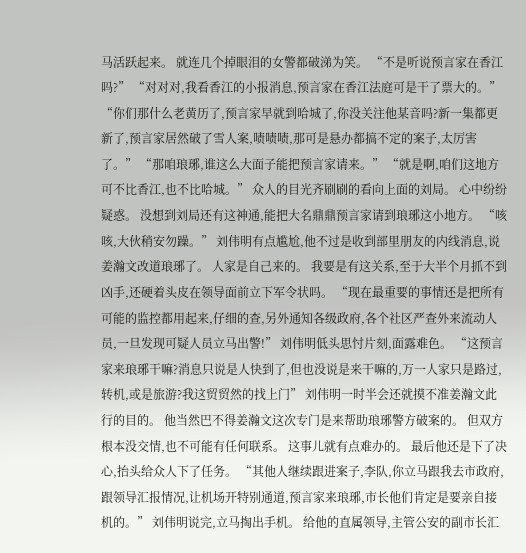马活跃起来。 就连几个掉眼泪的女警都破涕为笑。 “不是听说预言家在香江吗?” “对对对,我看香江的小报消息,预言家在香江法庭可是干了票大的。” “你们那什么老黄历了,预言家早就到哈城了,你没关注他某音吗?新一集都更新了,预言家居然破了雪人案,啧啧啧,那可是悬办都搞不定的案子,太厉害了。” “那咱琅琊,谁这么大面子能把预言家请来。” “就是啊,咱们这地方可不比香江,也不比哈城。” 众人的目光齐刷刷的看向上面的刘局。 心中纷纷疑惑。 没想到刘局还有这神通,能把大名鼎鼎预言家请到琅琊这小地方。 “咳咳,大伙稍安勿躁。” 刘伟明有点尴尬,他不过是收到部里朋友的内线消息,说姜瀚文改道琅琊了。 人家是自己来的。 我要是有这关系,至于大半个月抓不到凶手,还硬着头皮在领导面前立下军令状吗。 “现在最重要的事情还是把所有可能的监控都用起来,仔细的查,另外通知各级政府,各个社区严查外来流动人员,一旦发现可疑人员立马出警!” 刘伟明低头思忖片刻,面露难色。 “这预言家来琅琊干嘛?消息只说是人快到了,但也没说是来干嘛的,万一人家只是路过,转机,或是旅游?我这贸贸然的找上门” 刘伟明一时半会还就摸不准姜瀚文此行的目的。 他当然巴不得姜瀚文这次专门是来帮助琅琊警方破案的。 但双方根本没交情,也不可能有任何联系。 这事儿就有点难办的。 最后他还是下了决心,抬头给众人下了任务。 “其他人继续跟进案子,李队,你立马跟我去市政府,跟领导汇报情况,让机场开特别通道,预言家来琅琊,市长他们肯定是要亲自接机的。” 刘伟明说完,立马掏出手机。 给他的直属领导,主管公安的副市长汇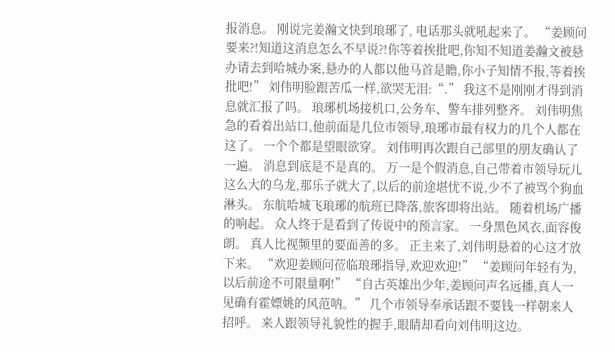报消息。 刚说完姜瀚文快到琅琊了, 电话那头就吼起来了。 “姜顾问要来?!知道这消息怎么不早说?!你等着挨批吧,你知不知道姜瀚文被悬办请去到哈城办案,悬办的人都以他马首是瞻,你小子知情不报,等着挨批吧!” 刘伟明脸跟苦瓜一样,欲哭无泪:“.” 我这不是刚刚才得到消息就汇报了吗。 琅琊机场接机口,公务车、警车排列整齐。 刘伟明焦急的看着出站口,他前面是几位市领导,琅琊市最有权力的几个人都在这了。 一个个都是望眼欲穿。 刘伟明再次跟自己部里的朋友确认了一遍。 消息到底是不是真的。 万一是个假消息,自己带着市领导玩儿这么大的乌龙,那乐子就大了,以后的前途堪忧不说,少不了被骂个狗血淋头。 东航哈城飞琅琊的航班已降落,旅客即将出站。 随着机场广播的响起。 众人终于是看到了传说中的预言家。 一身黑色风衣,面容俊朗。 真人比视频里的要面善的多。 正主来了,刘伟明悬着的心这才放下来。 “欢迎姜顾问莅临琅琊指导,欢迎欢迎!” “姜顾问年轻有为,以后前途不可限量啊!” “自古英雄出少年,姜顾问声名远播,真人一见确有霍嫖姚的风范呐。” 几个市领导奉承话跟不要钱一样朝来人招呼。 来人跟领导礼貌性的握手,眼睛却看向刘伟明这边。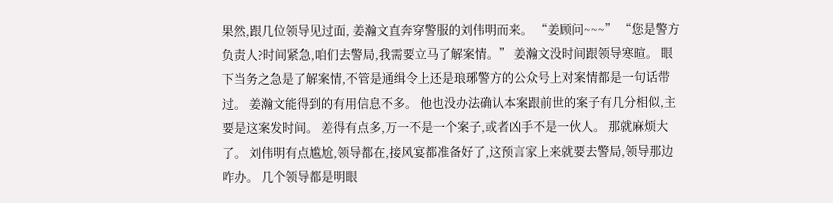果然,跟几位领导见过面, 姜瀚文直奔穿警服的刘伟明而来。 “姜顾问~~~” “您是警方负责人?时间紧急,咱们去警局,我需要立马了解案情。” 姜瀚文没时间跟领导寒暄。 眼下当务之急是了解案情,不管是通缉令上还是琅琊警方的公众号上对案情都是一句话带过。 姜瀚文能得到的有用信息不多。 他也没办法确认本案跟前世的案子有几分相似,主要是这案发时间。 差得有点多,万一不是一个案子,或者凶手不是一伙人。 那就麻烦大了。 刘伟明有点尴尬,领导都在,接风宴都准备好了,这预言家上来就要去警局,领导那边咋办。 几个领导都是明眼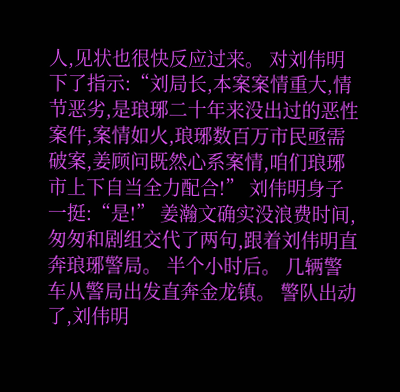人,见状也很快反应过来。 对刘伟明下了指示:“刘局长,本案案情重大,情节恶劣,是琅琊二十年来没出过的恶性案件,案情如火,琅琊数百万市民亟需破案,姜顾问既然心系案情,咱们琅琊市上下自当全力配合!” 刘伟明身子一挺:“是!” 姜瀚文确实没浪费时间,匆匆和剧组交代了两句,跟着刘伟明直奔琅琊警局。 半个小时后。 几辆警车从警局出发直奔金龙镇。 警队出动了,刘伟明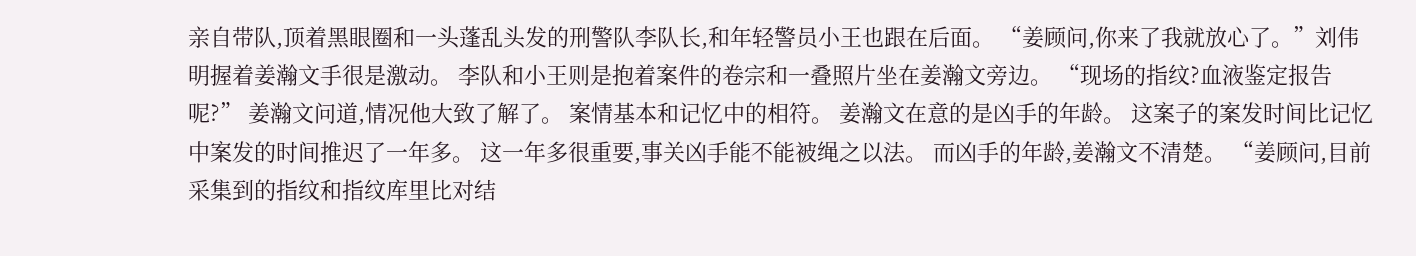亲自带队,顶着黑眼圈和一头蓬乱头发的刑警队李队长,和年轻警员小王也跟在后面。 “姜顾问,你来了我就放心了。”刘伟明握着姜瀚文手很是激动。 李队和小王则是抱着案件的卷宗和一叠照片坐在姜瀚文旁边。 “现场的指纹?血液鉴定报告呢?” 姜瀚文问道,情况他大致了解了。 案情基本和记忆中的相符。 姜瀚文在意的是凶手的年龄。 这案子的案发时间比记忆中案发的时间推迟了一年多。 这一年多很重要,事关凶手能不能被绳之以法。 而凶手的年龄,姜瀚文不清楚。 “姜顾问,目前采集到的指纹和指纹库里比对结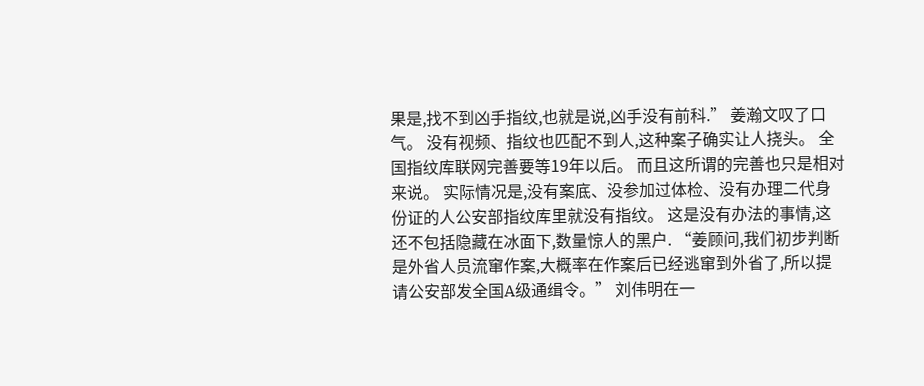果是,找不到凶手指纹,也就是说,凶手没有前科.” 姜瀚文叹了口气。 没有视频、指纹也匹配不到人,这种案子确实让人挠头。 全国指纹库联网完善要等19年以后。 而且这所谓的完善也只是相对来说。 实际情况是,没有案底、没参加过体检、没有办理二代身份证的人公安部指纹库里就没有指纹。 这是没有办法的事情,这还不包括隐藏在冰面下,数量惊人的黑户. “姜顾问,我们初步判断是外省人员流窜作案,大概率在作案后已经逃窜到外省了,所以提请公安部发全国A级通缉令。” 刘伟明在一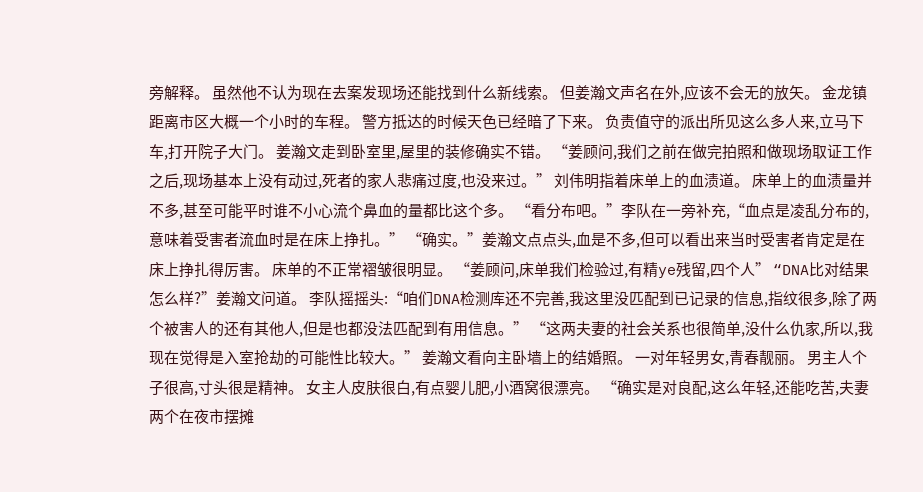旁解释。 虽然他不认为现在去案发现场还能找到什么新线索。 但姜瀚文声名在外,应该不会无的放矢。 金龙镇距离市区大概一个小时的车程。 警方抵达的时候天色已经暗了下来。 负责值守的派出所见这么多人来,立马下车,打开院子大门。 姜瀚文走到卧室里,屋里的装修确实不错。 “姜顾问,我们之前在做完拍照和做现场取证工作之后,现场基本上没有动过,死者的家人悲痛过度,也没来过。” 刘伟明指着床单上的血渍道。 床单上的血渍量并不多,甚至可能平时谁不小心流个鼻血的量都比这个多。 “看分布吧。”李队在一旁补充,“血点是凌乱分布的,意味着受害者流血时是在床上挣扎。” “确实。”姜瀚文点点头,血是不多,但可以看出来当时受害者肯定是在床上挣扎得厉害。 床单的不正常褶皱很明显。 “姜顾问,床单我们检验过,有精ye残留,四个人” “DNA比对结果怎么样?”姜瀚文问道。 李队摇摇头:“咱们DNA检测库还不完善,我这里没匹配到已记录的信息,指纹很多,除了两个被害人的还有其他人,但是也都没法匹配到有用信息。” “这两夫妻的社会关系也很简单,没什么仇家,所以,我现在觉得是入室抢劫的可能性比较大。” 姜瀚文看向主卧墙上的结婚照。 一对年轻男女,青春靓丽。 男主人个子很高,寸头很是精神。 女主人皮肤很白,有点婴儿肥,小酒窝很漂亮。 “确实是对良配,这么年轻,还能吃苦,夫妻两个在夜市摆摊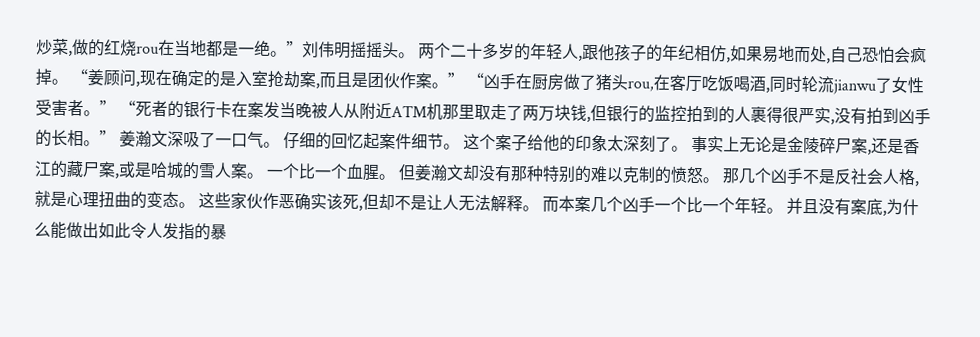炒菜,做的红烧rou在当地都是一绝。”刘伟明摇摇头。 两个二十多岁的年轻人,跟他孩子的年纪相仿,如果易地而处,自己恐怕会疯掉。 “姜顾问,现在确定的是入室抢劫案,而且是团伙作案。” “凶手在厨房做了猪头rou,在客厅吃饭喝酒,同时轮流jianwu了女性受害者。” “死者的银行卡在案发当晚被人从附近ATM机那里取走了两万块钱,但银行的监控拍到的人裹得很严实,没有拍到凶手的长相。” 姜瀚文深吸了一口气。 仔细的回忆起案件细节。 这个案子给他的印象太深刻了。 事实上无论是金陵碎尸案,还是香江的藏尸案,或是哈城的雪人案。 一个比一个血腥。 但姜瀚文却没有那种特别的难以克制的愤怒。 那几个凶手不是反社会人格,就是心理扭曲的变态。 这些家伙作恶确实该死,但却不是让人无法解释。 而本案几个凶手一个比一个年轻。 并且没有案底,为什么能做出如此令人发指的暴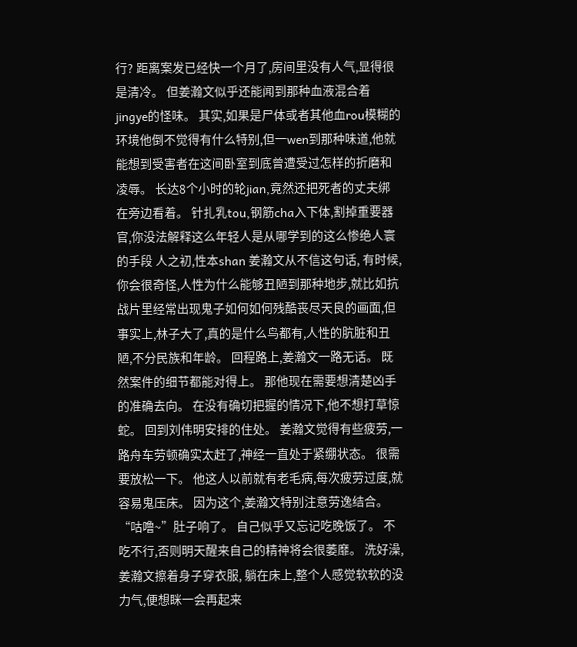行? 距离案发已经快一个月了,房间里没有人气,显得很是清冷。 但姜瀚文似乎还能闻到那种血液混合着jingye的怪味。 其实,如果是尸体或者其他血rou模糊的环境他倒不觉得有什么特别,但一wen到那种味道,他就能想到受害者在这间卧室到底曾遭受过怎样的折磨和凌辱。 长达8个小时的轮jian,竟然还把死者的丈夫绑在旁边看着。 针扎乳tou,钢筋cha入下体,割掉重要器官,你没法解释这么年轻人是从哪学到的这么惨绝人寰的手段 人之初,性本shan 姜瀚文从不信这句话, 有时候,你会很奇怪,人性为什么能够丑陋到那种地步,就比如抗战片里经常出现鬼子如何如何残酷丧尽天良的画面,但事实上,林子大了,真的是什么鸟都有,人性的肮脏和丑陋,不分民族和年龄。 回程路上,姜瀚文一路无话。 既然案件的细节都能对得上。 那他现在需要想清楚凶手的准确去向。 在没有确切把握的情况下,他不想打草惊蛇。 回到刘伟明安排的住处。 姜瀚文觉得有些疲劳,一路舟车劳顿确实太赶了,神经一直处于紧绷状态。 很需要放松一下。 他这人以前就有老毛病,每次疲劳过度,就容易鬼压床。 因为这个,姜瀚文特别注意劳逸结合。 “咕噜~”肚子响了。 自己似乎又忘记吃晚饭了。 不吃不行,否则明天醒来自己的精神将会很萎靡。 洗好澡,姜瀚文擦着身子穿衣服, 躺在床上,整个人感觉软软的没力气,便想眯一会再起来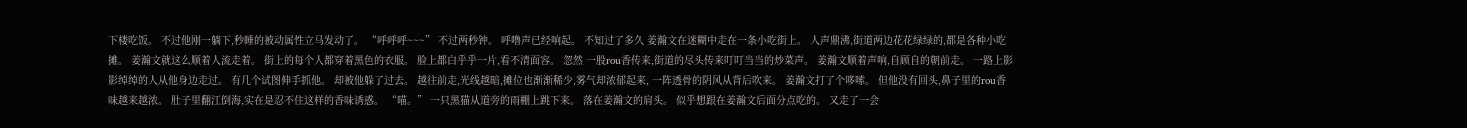下楼吃饭。 不过他刚一躺下,秒睡的被动属性立马发动了。 “呼呼呼~~~” 不过两秒钟。 呼噜声已经响起。 不知过了多久 姜瀚文在迷糊中走在一条小吃街上。 人声鼎沸,街道两边花花绿绿的,都是各种小吃摊。 姜瀚文就这么顺着人流走着。 街上的每个人都穿着黑色的衣服。 脸上都白乎乎一片,看不清面容。 忽然 一股rou香传来,街道的尽头传来叮叮当当的炒菜声。 姜瀚文顺着声响,自顾自的朝前走。 一路上影影绰绰的人从他身边走过。 有几个试图伸手抓他。 却被他躲了过去。 越往前走,光线越暗,摊位也渐渐稀少,雾气却浓郁起来, 一阵透骨的阴风从背后吹来。 姜瀚文打了个哆嗦。 但他没有回头,鼻子里的rou香味越来越浓。 肚子里翻江倒海,实在是忍不住这样的香味诱惑。 “喵。” 一只黑猫从道旁的雨棚上跳下来。 落在姜瀚文的肩头。 似乎想跟在姜瀚文后面分点吃的。 又走了一会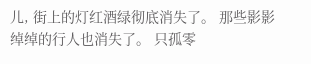儿, 街上的灯红酒绿彻底消失了。 那些影影绰绰的行人也消失了。 只孤零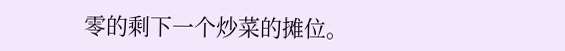零的剩下一个炒菜的摊位。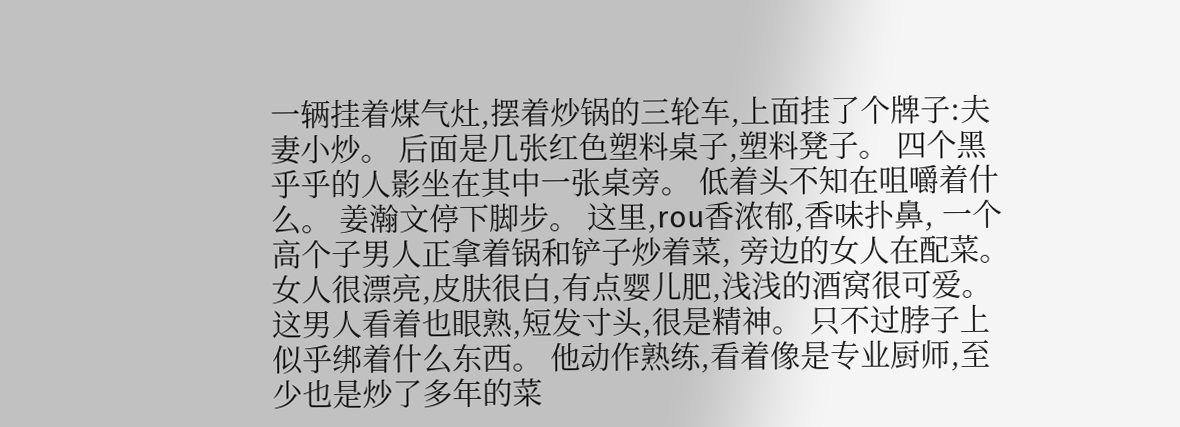一辆挂着煤气灶,摆着炒锅的三轮车,上面挂了个牌子:夫妻小炒。 后面是几张红色塑料桌子,塑料凳子。 四个黑乎乎的人影坐在其中一张桌旁。 低着头不知在咀嚼着什么。 姜瀚文停下脚步。 这里,rou香浓郁,香味扑鼻, 一个高个子男人正拿着锅和铲子炒着菜, 旁边的女人在配菜。 女人很漂亮,皮肤很白,有点婴儿肥,浅浅的酒窝很可爱。 这男人看着也眼熟,短发寸头,很是精神。 只不过脖子上似乎绑着什么东西。 他动作熟练,看着像是专业厨师,至少也是炒了多年的菜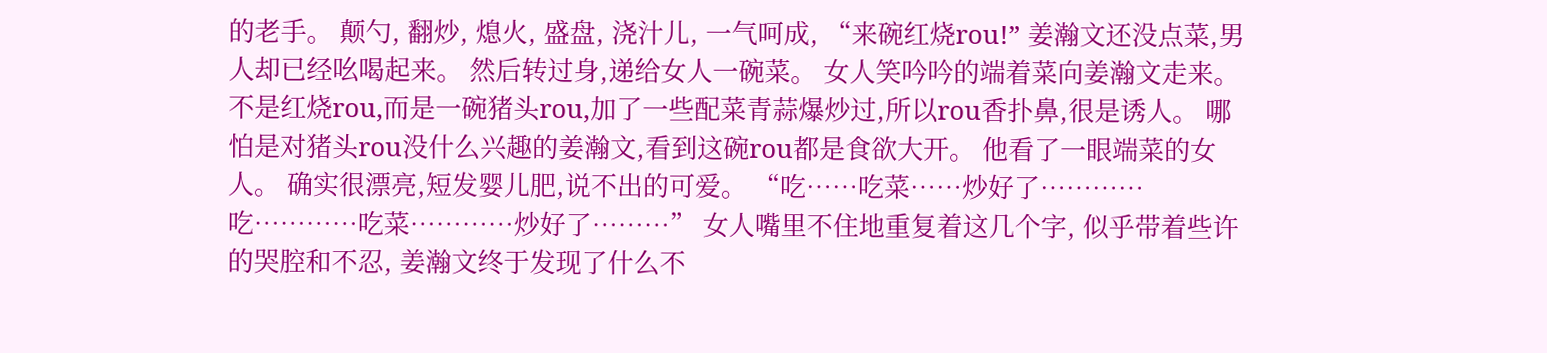的老手。 颠勺, 翻炒, 熄火, 盛盘, 浇汁儿, 一气呵成, “来碗红烧rou!” 姜瀚文还没点菜,男人却已经吆喝起来。 然后转过身,递给女人一碗菜。 女人笑吟吟的端着菜向姜瀚文走来。 不是红烧rou,而是一碗猪头rou,加了一些配菜青蒜爆炒过,所以rou香扑鼻,很是诱人。 哪怕是对猪头rou没什么兴趣的姜瀚文,看到这碗rou都是食欲大开。 他看了一眼端菜的女人。 确实很漂亮,短发婴儿肥,说不出的可爱。 “吃……吃菜……炒好了…………吃…………吃菜…………炒好了………” 女人嘴里不住地重复着这几个字, 似乎带着些许的哭腔和不忍, 姜瀚文终于发现了什么不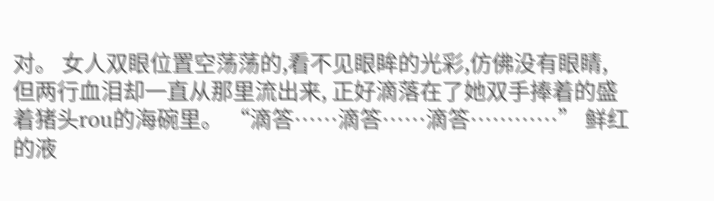对。 女人双眼位置空荡荡的,看不见眼眸的光彩,仿佛没有眼睛, 但两行血泪却一直从那里流出来, 正好滴落在了她双手捧着的盛着猪头rou的海碗里。 “滴答……滴答……滴答…………” 鲜红的液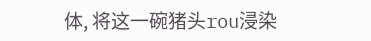体, 将这一碗猪头rou浸染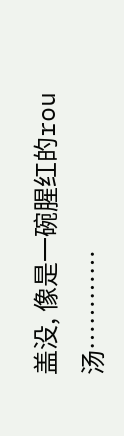盖没, 像是一碗腥红的rou汤…………